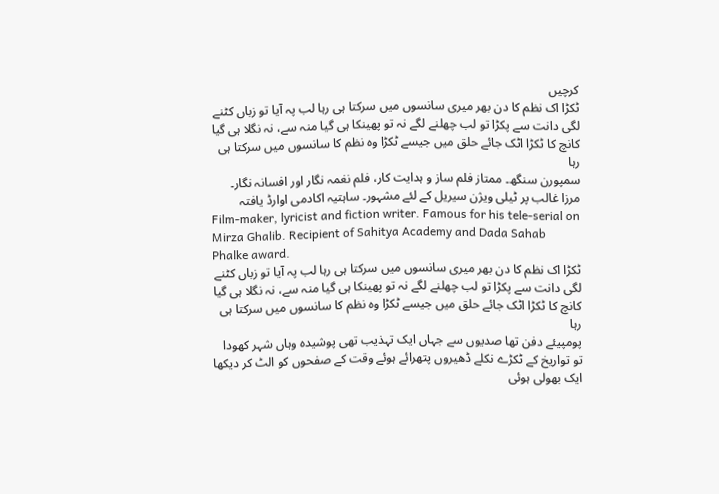کرچیں
ٹکڑا اک نظم کا دن بھر میری سانسوں میں سرکتا ہی رہا لب پہ آیا تو زباں کٹنے لگی دانت سے پکڑا تو لب چھلنے لگے نہ تو پھینکا ہی گیا منہ سے، نہ نگلا ہی گیا کانچ کا ٹکڑا اٹک جائے حلق میں جیسے ٹکڑا وہ نظم کا سانسوں میں سرکتا ہی رہا
سمپورن سنگھ۔ ممتاز فلم ساز و ہدایت کار، فلم نغمہ نگار اور افسانہ نگار۔ مرزا غالب پر ٹیلی ویژن سیریل کے لئے مشہور۔ ساہتیہ اکادمی اوارڈ یافتہ
Film-maker, lyricist and fiction writer. Famous for his tele-serial on Mirza Ghalib. Recipient of Sahitya Academy and Dada Sahab Phalke award.
ٹکڑا اک نظم کا دن بھر میری سانسوں میں سرکتا ہی رہا لب پہ آیا تو زباں کٹنے لگی دانت سے پکڑا تو لب چھلنے لگے نہ تو پھینکا ہی گیا منہ سے، نہ نگلا ہی گیا کانچ کا ٹکڑا اٹک جائے حلق میں جیسے ٹکڑا وہ نظم کا سانسوں میں سرکتا ہی رہا
پومپیئے دفن تھا صدیوں سے جہاں ایک تہذیب تھی پوشیدہ وہاں شہر کھودا تو تواریخ کے ٹکڑے نکلے ڈھیروں پتھرائے ہوئے وقت کے صفحوں کو الٹ کر دیکھا ایک بھولی ہوئی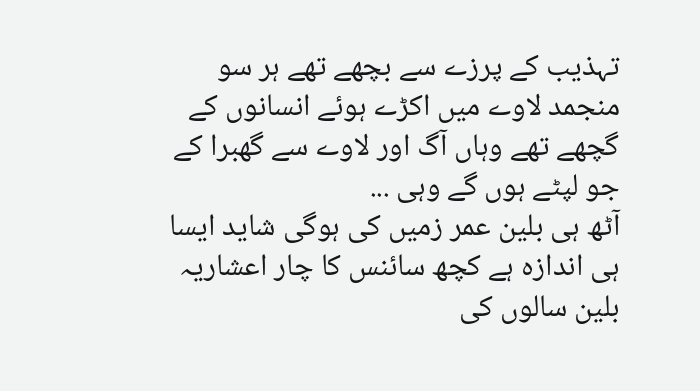تہذیب کے پرزے سے بچھے تھے ہر سو منجمد لاوے میں اکڑے ہوئے انسانوں کے گچھے تھے وہاں آگ اور لاوے سے گھبرا کے جو لپٹے ہوں گے وہی ...
آٹھ ہی بلین عمر زمیں کی ہوگی شاید ایسا ہی اندازہ ہے کچھ سائنس کا چار اعشاریہ بلین سالوں کی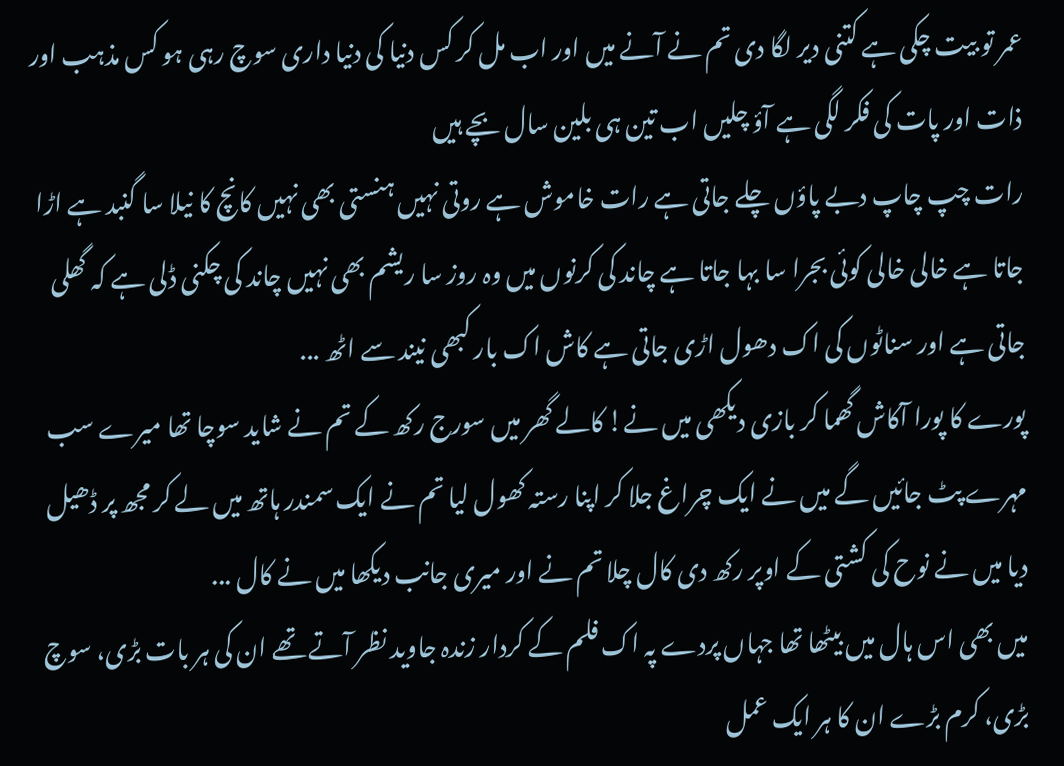عمر تو بیت چکی ہے کتنی دیر لگا دی تم نے آنے میں اور اب مل کر کس دنیا کی دنیا داری سوچ رہی ہو کس مذہب اور ذات اور پات کی فکر لگی ہے آؤ چلیں اب تین ہی بلین سال بچے ہیں
رات چپ چاپ دبے پاؤں چلے جاتی ہے رات خاموش ہے روتی نہیں ہنستی بھی نہیں کانچ کا نیلا سا گنبد ہے اڑا جاتا ہے خالی خالی کوئی بجرا سا بہا جاتا ہے چاند کی کرنوں میں وہ روز سا ریشم بھی نہیں چاند کی چکنی ڈلی ہے کہ گھلی جاتی ہے اور سناٹوں کی اک دھول اڑی جاتی ہے کاش اک بار کبھی نیند سے اٹھ ...
پورے کا پورا آکاش گھما کر بازی دیکھی میں نے! کالے گھر میں سورج رکھ کے تم نے شاید سوچا تھا میرے سب مہرے پٹ جائیں گے میں نے ایک چراغ جلا کر اپنا رستہ کھول لیا تم نے ایک سمندر ہاتھ میں لے کر مجھ پر ڈھیل دیا میں نے نوح کی کشتی کے اوپر رکھ دی کال چلا تم نے اور میری جانب دیکھا میں نے کال ...
میں بھی اس ہال میں بیٹھا تھا جہاں پردے پہ اک فلم کے کردار زندہ جاوید نظر آتے تھے ان کی ہر بات بڑی، سوچ بڑی، کرم بڑے ان کا ہر ایک عمل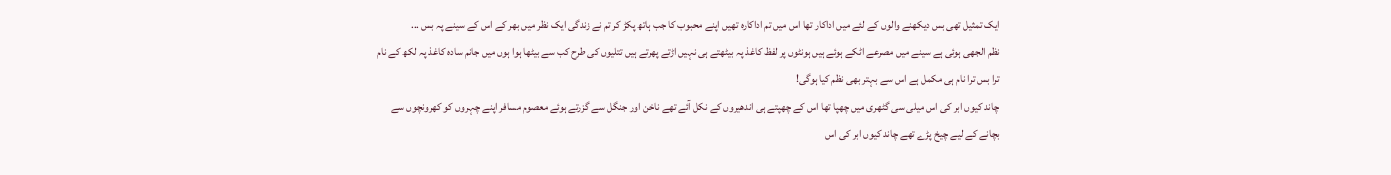ایک تمثیل تھی بس دیکھنے والوں کے لئے میں اداکار تھا اس میں تم اداکارہ تھیں اپنے محبوب کا جب ہاتھ پکڑ کر تم نے زندگی ایک نظر میں بھر کے اس کے سینے پہ بس ...
نظم الجھی ہوئی ہے سینے میں مصرعے اٹکے ہوئے ہیں ہونٹوں پر لفظ کاغذ پہ بیٹھتے ہی نہیں اڑتے پھرتے ہیں تتلیوں کی طرح کب سے بیٹھا ہوا ہوں میں جانم سادہ کاغذ پہ لکھ کے نام ترا بس ترا نام ہی مکمل ہے اس سے بہتر بھی نظم کیا ہوگی!
چاند کیوں ابر کی اس میلی سی گٹھری میں چھپا تھا اس کے چھپتے ہی اندھیروں کے نکل آئے تھے ناخن اور جنگل سے گزرتے ہوئے معصوم مسافر اپنے چہروں کو کھرونچوں سے بچانے کے لیے چیخ پڑے تھے چاند کیوں ابر کی اس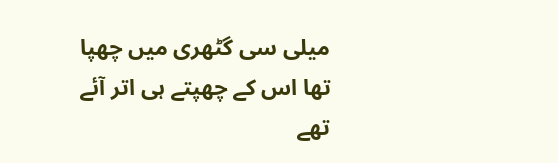میلی سی گٹھری میں چھپا تھا اس کے چھپتے ہی اتر آئے تھے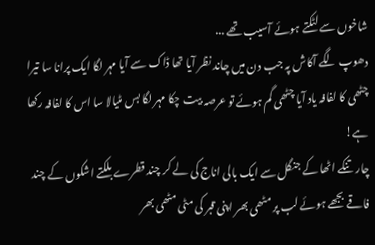شاخوں سے لٹکتے ہوئے آسیب تھے ...
دھوپ لگے آکاش پہ جب دن میں چاند نظر آیا تھا ڈاک سے آیا مہر لگا ایک پرانا سا تیرا چٹھی کا لفافہ یاد آیا چٹھی گم ہوئے تو عرصہ بیت چکا مہر لگا بس مٹیالا سا اس کا لفافہ رکھا ہے!
چار تنکے اٹھا کے جنگل سے ایک بالی اناج کی لے کر چند قطرے بلکتے اشکوں کے چند فاقے بجھے ہوئے لب پر مٹھی بھر اپنی قبر کی مٹی مٹھی بھر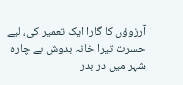آرزوؤں کا گارا ایک تعمیر کی، لیے حسرت تیرا خانہ بدوش بے چارہ شہر میں در بدر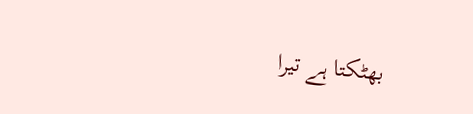بھٹکتا ہے تیرا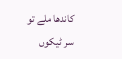کاندھا ملے تو سر ٹیکوں